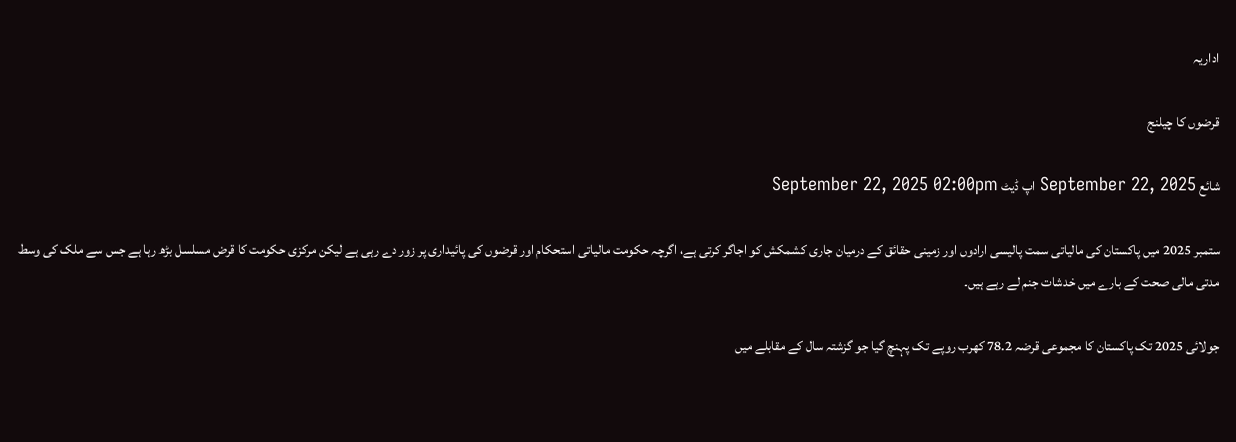اداریہ

قرضوں کا چیلنج

شائع September 22, 2025 اپ ڈیٹ September 22, 2025 02:00pm

ستمبر 2025 میں پاکستان کی مالیاتی سمت پالیسی ارادوں اور زمینی حقائق کے درمیان جاری کشمکش کو اجاگر کرتی ہے، اگرچہ حکومت مالیاتی استحکام اور قرضوں کی پائیداری پر زور دے رہی ہے لیکن مرکزی حکومت کا قرض مسلسل بڑھ رہا ہے جس سے ملک کی وسط مدتی مالی صحت کے بارے میں خدشات جنم لے رہے ہیں۔

جولائی 2025 تک پاکستان کا مجموعی قرضہ 78.2 کھرب روپے تک پہنچ گیا جو گزشتہ سال کے مقابلے میں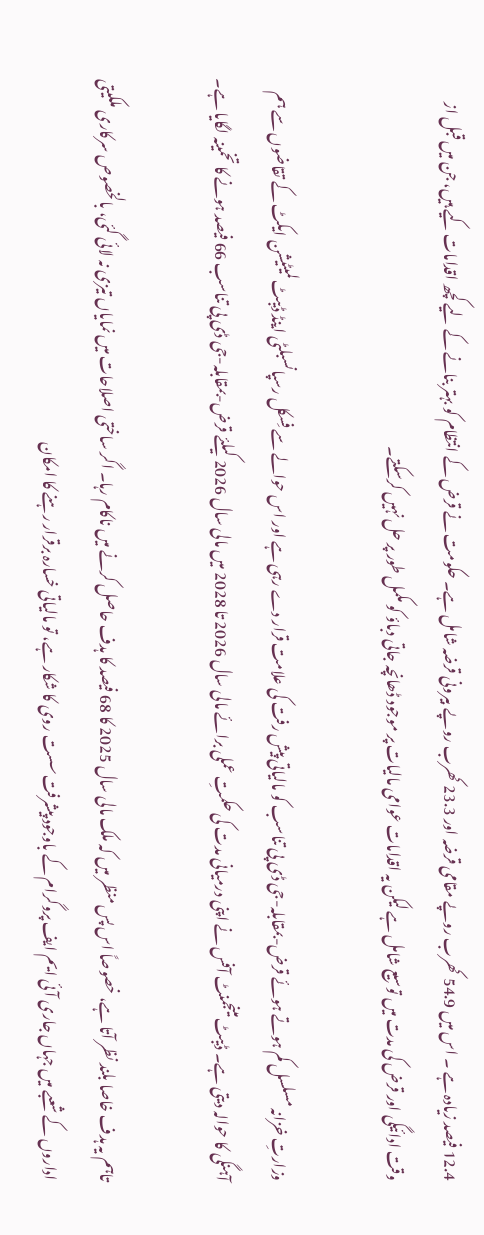12.4 فیصد زیادہ ہے ۔ اس میں 54.9 کھرب روپے مقامی قرضہ اور 23.3 کھرب روپے بیرونی قرضہ شامل ہے۔ حکومت نے قرض کے انتظام کو بہتر بنانے کے لیے کچھ اقدامات کیے ہیں، جن میں قبل از وقت ادائیگی اور قرض کی مدت میں توسیع شامل ہے لیکن یہ اقدامات عوامی مالیات پر موجود ڈھانچہ جاتی دباؤ کو مکمل طور پر حل نہیں کرسکتے۔

وزارتِ خزانہ مسلسل کم ہوتے ہوئے قرض-بمقابلہ-جی ڈی پی تناسب کو مالیاتی پیش رفت کی علامت قرار دے رہی ہے اور اس حوالے سے فِسکل رسپانسبلٹی اینڈ ڈیبٹ لمیٹیشن ایکٹ کے تقاضوں سے ہم آہنگی کا حوالہ دیتی ہے۔ ڈیبٹ مینجمنٹ آفس نے اپنی درمیانی مدت کی حکمتِ عملی برائے مالی سال 2026 تا 2028 میں مالی سال 2026 کیلئے قرض-بمقابلہ-جی ڈی پی تناسب 66 فیصد ہونے کا تخمینہ لگایا ہے۔

تاہم یہ ہدف خاصا بلند نظر آتا ہے، خصوصاً اس پس منظر میں کہ ملک مالی سال 2025 کا 68 فیصد کا ہدف حاصل کرنے میں ناکام رہا۔ اگر ساختی اصلاحات میں نمایاں تیزی نہ لائی گئی، بالخصوص سرکاری ملکیتی اداروں کے شعبے میں جہاں جاری آئی ایم ایف پروگرام کے باوجود پیشرفت سست روی کا شکار ہے، تو مالیاتی خسارہ برقرار رہنے کا امکان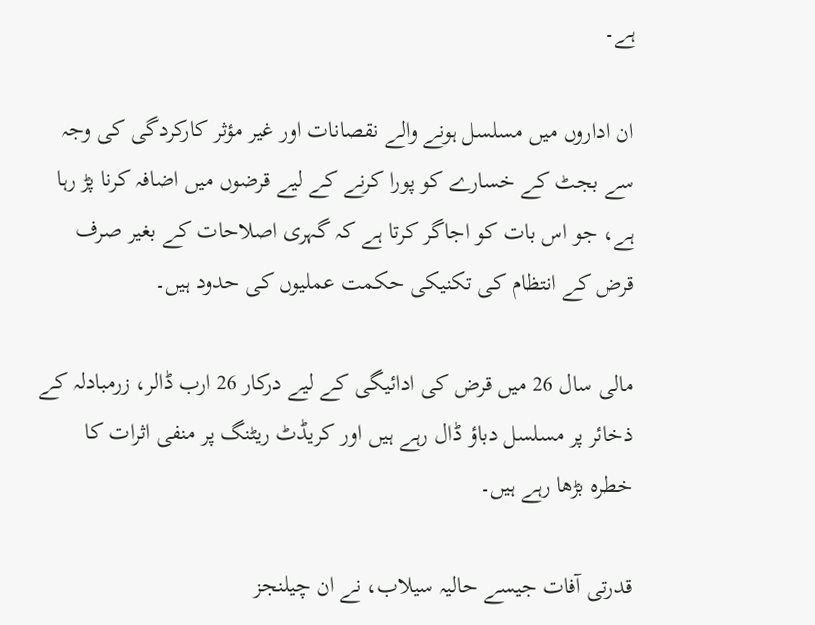ہے۔

ان اداروں میں مسلسل ہونے والے نقصانات اور غیر مؤثر کارکردگی کی وجہ سے بجٹ کے خسارے کو پورا کرنے کے لیے قرضوں میں اضافہ کرنا پڑ رہا ہے، جو اس بات کو اجاگر کرتا ہے کہ گہری اصلاحات کے بغیر صرف قرض کے انتظام کی تکنیکی حکمت عملیوں کی حدود ہیں۔

مالی سال 26 میں قرض کی ادائیگی کے لیے درکار 26 ارب ڈالر، زرمبادلہ کے ذخائر پر مسلسل دباؤ ڈال رہے ہیں اور کریڈٹ ریٹنگ پر منفی اثرات کا خطرہ بڑھا رہے ہیں۔

قدرتی آفات جیسے حالیہ سیلاب، نے ان چیلنجز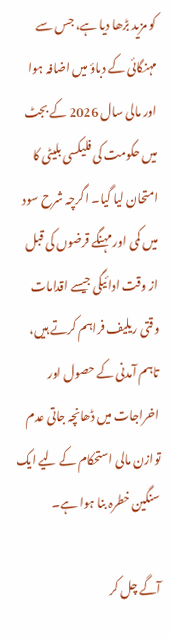کو مزید بڑھا دیا ہے، جس سے مہنگائی کے دباؤ میں اضافہ ہوا اور مالی سال 2026 کے بجٹ میں حکومت کی فلیکسی بلیٹی کا امتحان لیا گیا۔ اگرچہ شرح سود میں کمی اور مہنگے قرضوں کی قبل از وقت ادائیگی جیسے اقدامات وقتی ریلیف فراہم کرتے ہیں، تاہم آمدنی کے حصول اور اخراجات میں ڈھانچہ جاتی عدم توازن مالی استحکام کے لیے ایک سنگین خطرہ بنا ہوا ہے۔

آگے چل کر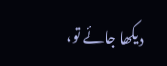دیکھا جائے تو،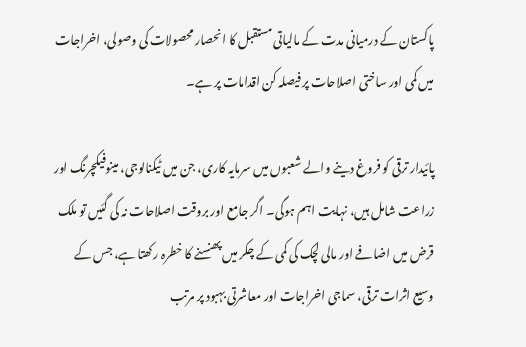پاکستان کے درمیانی مدت کے مالیاتی مستقبل کا انحصار محصولات کی وصولی، اخراجات میں کمی اور ساختی اصلاحات پر فیصلہ کن اقدامات پر ہے۔

پائیدار ترقی کو فروغ دینے والے شعبوں میں سرمایہ کاری، جن میں ٹیکنالوجی، مینوفیکچرنگ اور زراعت شامل ہیں، نہایت اہم ہوگی۔ اگر جامع اور بروقت اصلاحات نہ کی گئیں تو ملک قرض میں اضافے اور مالی لچک کی کمی کے چکر میں پھنسنے کا خطرہ رکھتا ہے، جس کے وسیع اثرات ترقی، سماجی اخراجات اور معاشرتی بہبود پر مرتب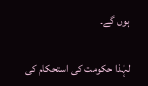ہوں گے۔

لہٰذا حکومت کی استحکام کی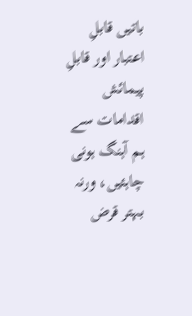باتیں قابلِ اعتبار اور قابلِ پیمائش اقدامات سے ہم آہنگ ہونی چاہئیں، ورنہ بہتر قرض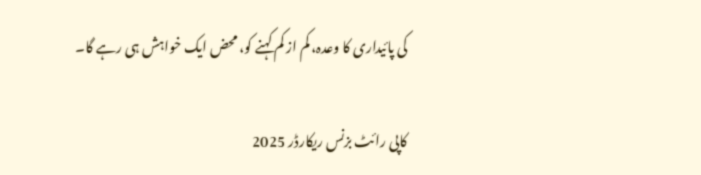کی پائیداری کا وعدہ، کم از کم کہنے کو، محض ایک خواہش ہی رہے گا۔

کاپی رائٹ بزنس ریکارڈر 2025